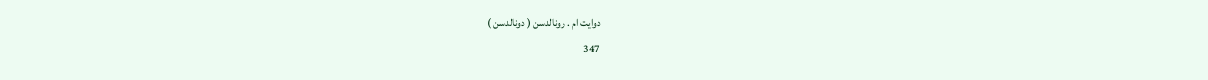دوايت ام . رونالدسن ( دونالدسن )
347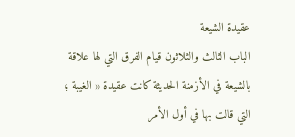عقيدة الشيعة
الباب الثالث والثلاثون قيام الفرق التي لها علاقة بالشيعة في الأزمنة الحديثة كانت عقيدة « الغيبة ؛ التي قالت بها في أول الأمر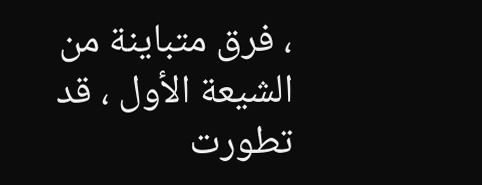، فرق متباينة من الشيعة الأول ، قد تطورت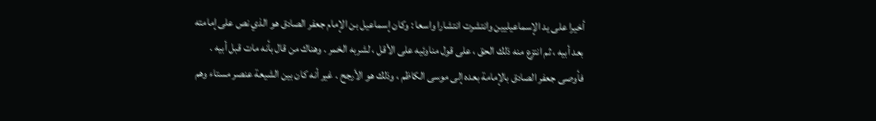أخيرا على يد الإسماعيليين وانتشرت انتشارا واسعا : وكان إسماعيل بن الإمام جعفر الصادق هو الذي نص على إمامته بعد أبيه ، ثم انتزع منه ذلك الحق ، على قول مناوئيه على الأقل ، لشربه الخمر . وهناك من قال بأنه مات قبل أبيه . فأوصى جعفر الصادق بالإمامة بعده إلى موسى الكاظم ، وذلك هو الأرجح . غير أنه كان بين الشيعة عنصر مستاء وهم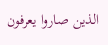الذين صاروا يعرفون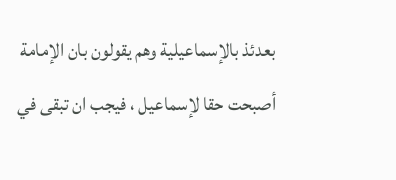بعدئذ بالإسماعيلية وهم يقولون بان الإمامة أصبحت حقا لإسماعيل ، فيجب ان تبقى في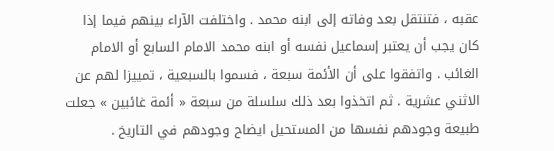عقبه ، فتنتقل بعد وفاته إلى ابنه محمد . واختلفت الآراء بينهم فيما إذا كان يجب أن يعتبر إسماعيل نفسه أو ابنه محمد الامام السابع أو الامام الغائب . واتفقوا على أن الأئمة سبعة ، فسموا بالسبعية ، تمييزا لهم عن الاثني عشرية . ثم اتخذوا بعد ذلك سلسلة من سبعة « أئمة غائبين » جعلت طبيعة وجودهم نفسها من المستحيل ايضاح وجودهم في التاريخ .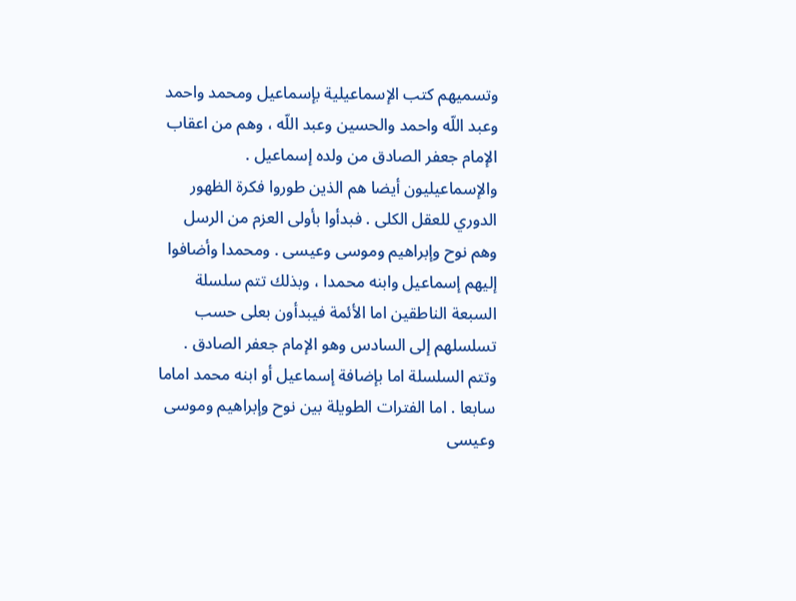وتسميهم كتب الإسماعيلية بإسماعيل ومحمد واحمد وعبد اللّه واحمد والحسين وعبد اللّه ، وهم من اعقاب الإمام جعفر الصادق من ولده إسماعيل . والإسماعيليون أيضا هم الذين طوروا فكرة الظهور الدوري للعقل الكلى . فبدأوا بأولى العزم من الرسل وهم نوح وإبراهيم وموسى وعيسى . ومحمدا وأضافوا إليهم إسماعيل وابنه محمدا ، وبذلك تتم سلسلة السبعة الناطقين اما الأئمة فيبدأون بعلى حسب تسلسلهم إلى السادس وهو الإمام جعفر الصادق . وتتم السلسلة اما بإضافة إسماعيل أو ابنه محمد اماما سابعا . اما الفترات الطويلة بين نوح وإبراهيم وموسى وعيسى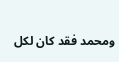ومحمد فقد كان لكل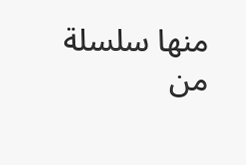منها سلسلة من